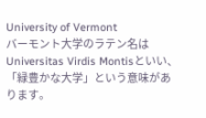University of Vermont
バーモント大学のラテン名はUniversitas Virdis Montisといい、「緑豊かな大学」という意味があります。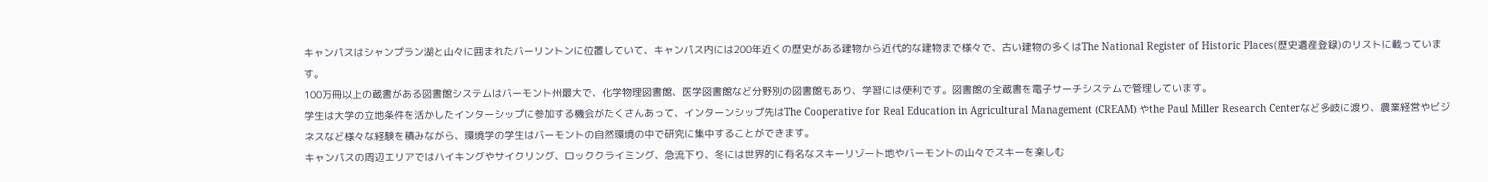キャンパスはシャンプラン湖と山々に囲まれたバーリントンに位置していて、キャンパス内には200年近くの歴史がある建物から近代的な建物まで様々で、古い建物の多くはThe National Register of Historic Places(歴史遺産登録)のリストに載っています。
100万冊以上の蔵書がある図書館システムはバーモント州最大で、化学物理図書館、医学図書館など分野別の図書館もあり、学習には便利です。図書館の全蔵書を電子サーチシステムで管理しています。
学生は大学の立地条件を活かしたインターシップに参加する機会がたくさんあって、インターンシップ先はThe Cooperative for Real Education in Agricultural Management (CREAM) やthe Paul Miller Research Centerなど多岐に渡り、農業経営やビジネスなど様々な経験を積みながら、環境学の学生はバーモントの自然環境の中で研究に集中することができます。
キャンパスの周辺エリアではハイキングやサイクリング、ロッククライミング、急流下り、冬には世界的に有名なスキーリゾート地やバーモントの山々でスキーを楽しむ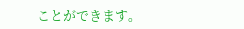ことができます。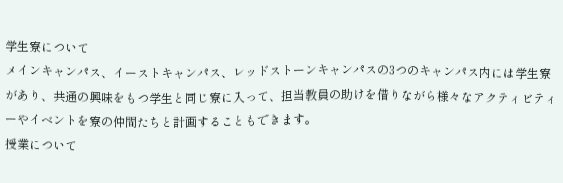学生寮について
メインキャンパス、イーストキャンパス、レッドストーンキャンパスの3つのキャンパス内には学生寮があり、共通の興味をもつ学生と同じ寮に入って、担当教員の助けを借りながら様々なアクティビティーやイベントを寮の仲間たちと計画することもできます。
授業について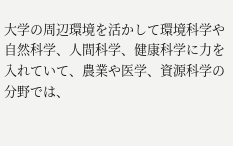大学の周辺環境を活かして環境科学や自然科学、人間科学、健康科学に力を入れていて、農業や医学、資源科学の分野では、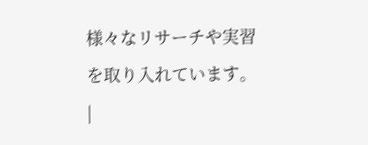様々なリサーチや実習を取り入れています。
|